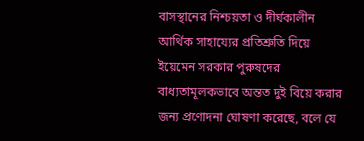বাসস্থানের নিশ্চয়তা ও দীর্ঘকালীন আর্থিক সাহায্যের প্রতিশ্রুতি দিয়ে ইয়েমেন সরকার পুরুষদের বাধ্যতামূলকভাবে অন্তত দুই বিয়ে করার জন্য প্রণোদনা ঘোষণা করেছে, বলে যে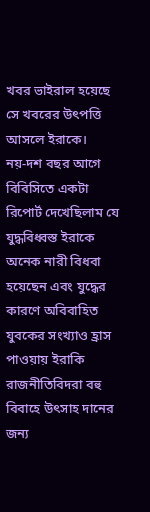খবর ভাইরাল হয়েছে সে খবরের উৎপত্তি আসলে ইরাকে।
নয়-দশ বছর আগে বিবিসিতে একটা রিপোর্ট দেখেছিলাম যে যুদ্ধবিধ্বস্ত ইরাকে অনেক নারী বিধবা হয়েছেন এবং যুদ্ধের কারণে অবিবাহিত যুবকের সংখ্যাও হ্রাস পাওয়ায় ইরাকি রাজনীতিবিদরা বহু বিবাহে উৎসাহ দানের জন্য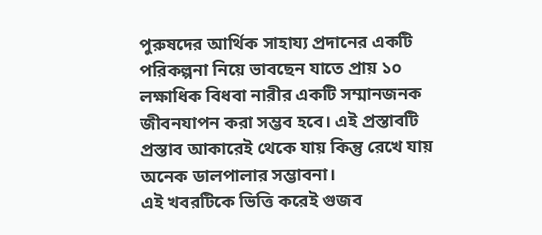পুরুষদের আর্থিক সাহায্য প্রদানের একটি পরিকল্পনা নিয়ে ভাবছেন যাতে প্রায় ১০ লক্ষাধিক বিধবা নারীর একটি সম্মানজনক জীবনযাপন করা সম্ভব হবে। এই প্রস্তাবটি প্রস্তাব আকারেই থেকে যায় কিন্তু রেখে যায় অনেক ডালপালার সম্ভাবনা।
এই খবরটিকে ভিত্তি করেই গুজব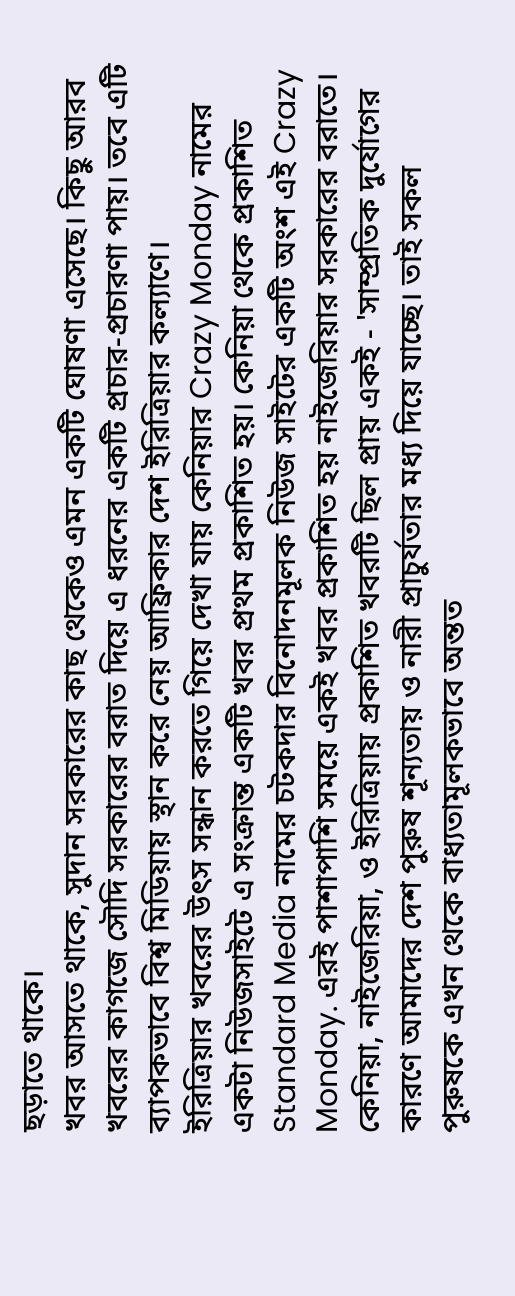ছড়াতে থাকে।
খবর আসতে থাকে, সুদান সরকারের কাছ থেকেও এমন একটি ঘোষণা এসেছে। কিছু আরব খবরের কাগজে সৌদি সরকারের বরাত দিয়ে এ ধরনের একটি প্রচার-প্রচারণা পায়। তবে এটি ব্যাপকভাবে বিশ্ব মিডিয়ায় স্থান করে নেয় আফ্রিকার দেশ ইরিত্রিয়ার কল্যাণে।
ইরিত্রিয়ার খবরের উৎস সন্ধান করতে গিয়ে দেখা যায় কেনিয়ার Crazy Monday নামের একটা নিউজসাইটে এ সংক্রান্ত একটি খবর প্রথম প্রকাশিত হয়। কেনিয়া থেকে প্রকাশিত Standard Media নামের চটকদার বিনোদনমূলক নিউজ সাইটের একটি অংশ এই Crazy Monday. এরই পাশাপাশি সময়ে একই খবর প্রকাশিত হয় নাইজেরিয়ার সরকারের বরাতে। কেনিয়া, নাইজেরিয়া, ও ইরিত্রিয়ায় প্রকাশিত খবরটি ছিল প্রায় একই - 'সাম্প্রতিক দুর্যোগের কারণে আমাদের দেশ পুরুষ শূন্যতায় ও নারী প্রাচুর্যতার মধ্য দিয়ে যাচ্ছে। তাই সকল পুরুষকে এখন থেকে বাধ্যতামূলকভাবে অন্তত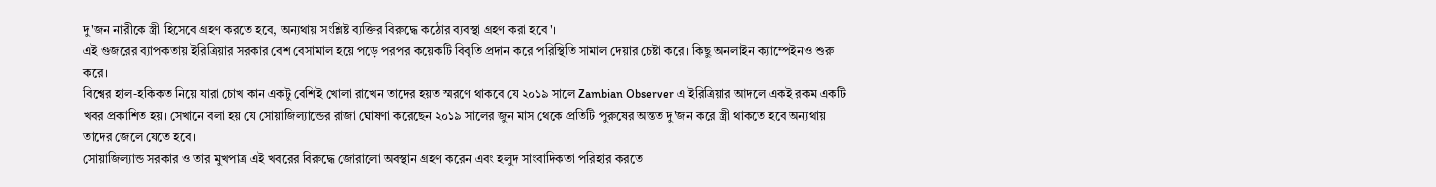দু'জন নারীকে স্ত্রী হিসেবে গ্রহণ করতে হবে, অন্যথায় সংশ্লিষ্ট ব্যক্তির বিরুদ্ধে কঠোর ব্যবস্থা গ্রহণ করা হবে'।
এই গুজরের ব্যাপকতায় ইরিত্রিয়ার সরকার বেশ বেসামাল হয়ে পড়ে পরপর কয়েকটি বিবৃতি প্রদান করে পরিস্থিতি সামাল দেয়ার চেষ্টা করে। কিছু অনলাইন ক্যাম্পেইনও শুরু করে।
বিশ্বের হাল-হকিকত নিয়ে যারা চোখ কান একটু বেশিই খোলা রাখেন তাদের হয়ত স্মরণে থাকবে যে ২০১৯ সালে Zambian Observer এ ইরিত্রিয়ার আদলে একই রকম একটি খবর প্রকাশিত হয়। সেখানে বলা হয় যে সোয়াজিল্যান্ডের রাজা ঘোষণা করেছেন ২০১৯ সালের জুন মাস থেকে প্রতিটি পুরুষের অন্তত দু'জন করে স্ত্রী থাকতে হবে অন্যথায় তাদের জেলে যেতে হবে।
সোয়াজিল্যান্ড সরকার ও তার মুখপাত্র এই খবরের বিরুদ্ধে জোরালো অবস্থান গ্রহণ করেন এবং হলুদ সাংবাদিকতা পরিহার করতে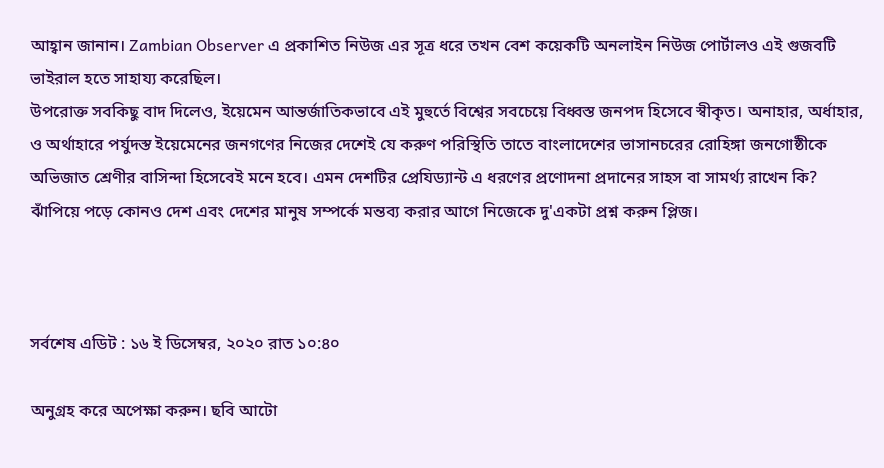আহ্বান জানান। Zambian Observer এ প্রকাশিত নিউজ এর সূত্র ধরে তখন বেশ কয়েকটি অনলাইন নিউজ পোর্টালও এই গুজবটি ভাইরাল হতে সাহায্য করেছিল।
উপরোক্ত সবকিছু বাদ দিলেও, ইয়েমেন আন্তর্জাতিকভাবে এই মুহুর্তে বিশ্বের সবচেয়ে বিধ্বস্ত জনপদ হিসেবে স্বীকৃত। অনাহার, অর্ধাহার, ও অর্থাহারে পর্যুদস্ত ইয়েমেনের জনগণের নিজের দেশেই যে করুণ পরিস্থিতি তাতে বাংলাদেশের ভাসানচরের রোহিঙ্গা জনগোষ্ঠীকে অভিজাত শ্রেণীর বাসিন্দা হিসেবেই মনে হবে। এমন দেশটির প্রেযিড্যান্ট এ ধরণের প্রণোদনা প্রদানের সাহস বা সামর্থ্য রাখেন কি?
ঝাঁপিয়ে পড়ে কোনও দেশ এবং দেশের মানুষ সম্পর্কে মন্তব্য করার আগে নিজেকে দু'একটা প্রশ্ন করুন প্লিজ।



সর্বশেষ এডিট : ১৬ ই ডিসেম্বর, ২০২০ রাত ১০:৪০

অনুগ্রহ করে অপেক্ষা করুন। ছবি আটো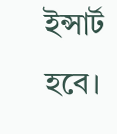ইন্সার্ট হবে।